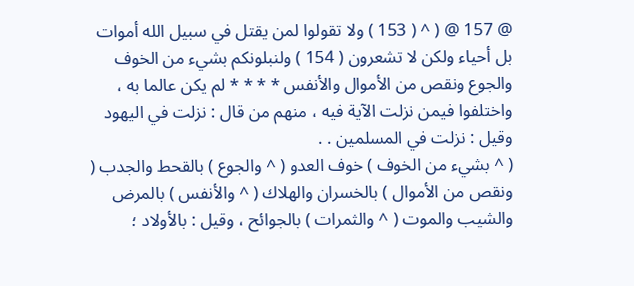@ 157 @ ( ^ ( 153 ) ولا تقولوا لمن يقتل في سبيل الله أموات بل أحياء ولكن لا تشعرون ( 154 ) ولنبلونكم بشيء من الخوف والجوع ونقص من الأموال والأنفس * * * * لم يكن عالما به ، واختلفوا فيمن نزلت الآية فيه ، منهم من قال : نزلت في اليهود وقيل : نزلت في المسلمين . .
( ^ بشيء من الخوف ) خوف العدو ( ^ والجوع ) بالقحط والجدب ( ونقص من الأموال ) بالخسران والهلاك ( ^ والأنفس ) بالمرض والشيب والموت ( ^ والثمرات ) بالجوائح ، وقيل : بالأولاد ؛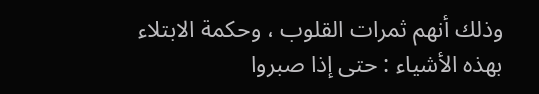وذلك أنهم ثمرات القلوب ، وحكمة الابتلاء بهذه الأشياء : حتى إذا صبروا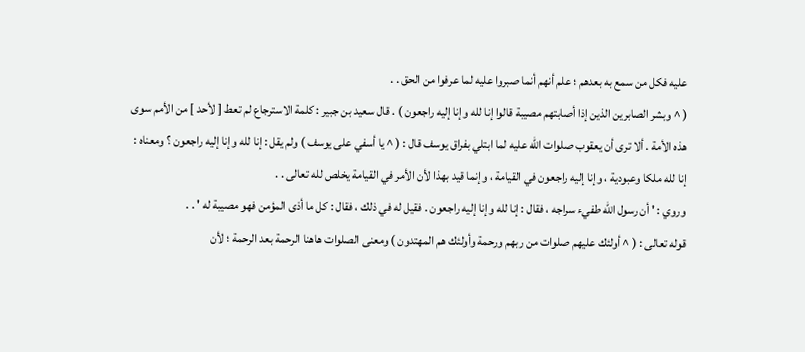عليه فكل من سمع به بعدهم ؛ علم أنهم أنما صبروا عليه لما عرفوا من الحق . .
( ^ وبشر الصابرين الذين إذا أصابتهم مصيبة قالوا إنا لله وإنا إليه راجعون ) . قال سعيد بن جبير : كلمة الاسترجاع لم تعط [ لأحد ] من الأمم سوى هذه الأمة . ألا ترى أن يعقوب صلوات الله عليه لما ابتلي بفراق يوسف قال : ( ^ يا أسفي على يوسف ) ولم يقل : إنا لله وإنا إليه راجعون ؟ ومعناه : إنا لله ملكا وعبودية ، وإنا إليه راجعون في القيامة ، وإنما قيد بهذا لأن الأمر في القيامة يخلص لله تعالى . .
وروي : ' أن رسول الله طفيء سراجه ، فقال : إنا لله وإنا إليه راجعون . فقيل له في ذلك ، فقال : كل ما أذى المؤمن فهو مصيبة له ' . .
قوله تعالى : ( ^ أولئك عليهم صلوات من ربهم ورحمة وأولئك هم المهتدون ) ومعنى الصلوات هاهنا الرحمة بعد الرحمة ؛ لأن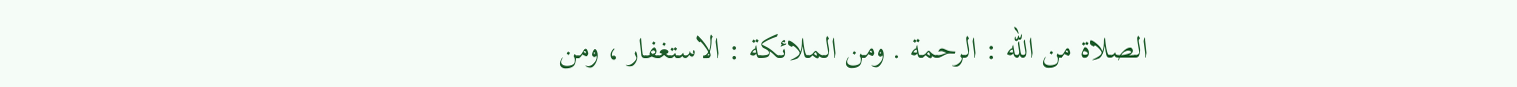الصلاة من الله : الرحمة . ومن الملائكة : الاستغفار ، ومن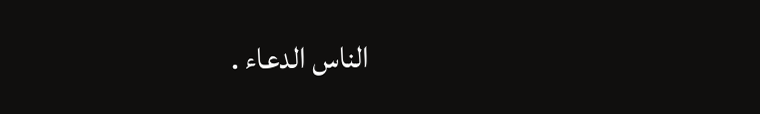الناس الدعاء .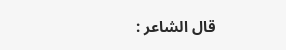قال الشاعر :